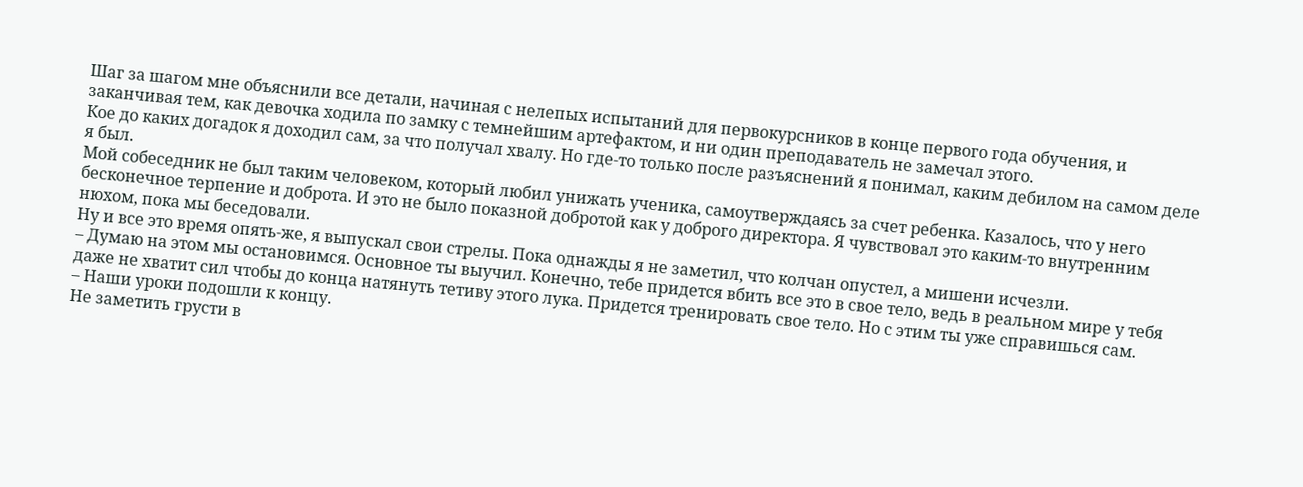Шаг за шагом мне объяснили все детали, начиная с нелепых испытаний для первокурсников в конце первого года обучения, и заканчивая тем, как девочка ходила по замку с темнейшим артефактом, и ни один преподаватель не замечал этого.
Кое до каких догадок я доходил сам, за что получал хвалу. Но где-то только после разъяснений я понимал, каким дебилом на самом деле я был.
Мой собеседник не был таким человеком, который любил унижать ученика, самоутверждаясь за счет ребенка. Казалось, что у него бесконечное терпение и доброта. И это не было показной добротой как у доброго директора. Я чувствовал это каким-то внутренним нюхом, пока мы беседовали.
Ну и все это время опять-же, я выпускал свои стрелы. Пока однажды я не заметил, что колчан опустел, а мишени исчезли.
– Думаю на этом мы остановимся. Основное ты выучил. Конечно, тебе придется вбить все это в свое тело, ведь в реальном мире у тебя даже не хватит сил чтобы до конца натянуть тетиву этого лука. Придется тренировать свое тело. Но с этим ты уже справишься сам.
– Наши уроки подошли к концу.
Не заметить грусти в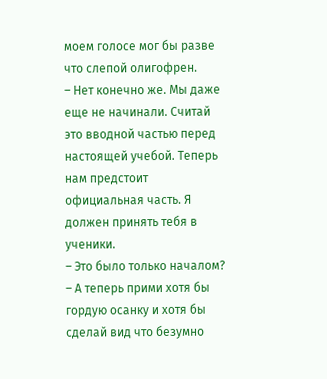моем голосе мог бы разве что слепой олигофрен.
– Нет конечно же. Мы даже еще не начинали. Считай это вводной частью перед настоящей учебой. Теперь нам предстоит официальная часть. Я должен принять тебя в ученики.
– Это было только началом?
– А теперь прими хотя бы гордую осанку и хотя бы сделай вид что безумно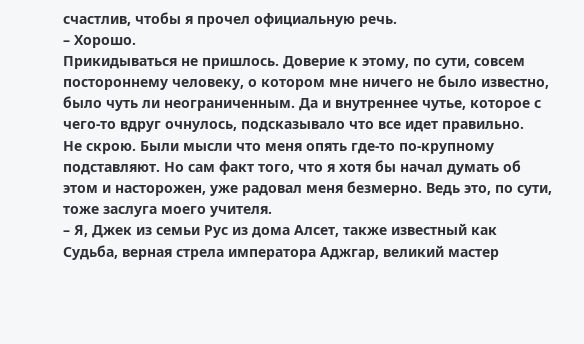счастлив, чтобы я прочел официальную речь.
– Хорошо.
Прикидываться не пришлось. Доверие к этому, по сути, совсем постороннему человеку, о котором мне ничего не было известно, было чуть ли неограниченным. Да и внутреннее чутье, которое с чего-то вдруг очнулось, подсказывало что все идет правильно.
Не скрою. Были мысли что меня опять где-то по-крупному подставляют. Но сам факт того, что я хотя бы начал думать об этом и насторожен, уже радовал меня безмерно. Ведь это, по сути, тоже заслуга моего учителя.
– Я, Джек из семьи Рус из дома Алсет, также известный как Судьба, верная стрела императора Аджгар, великий мастер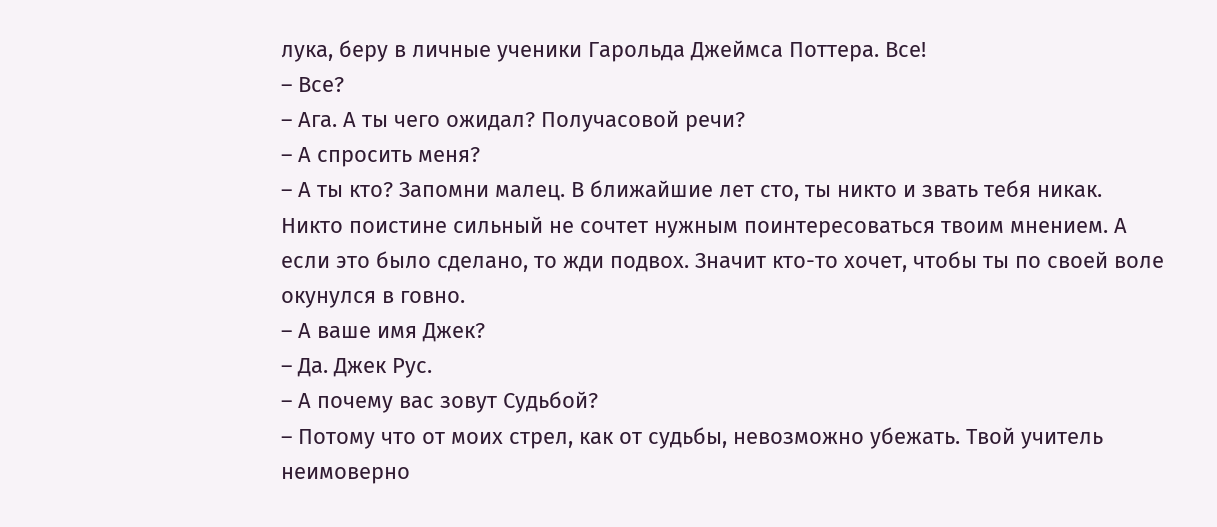лука, беру в личные ученики Гарольда Джеймса Поттера. Все!
– Все?
– Ага. А ты чего ожидал? Получасовой речи?
– А спросить меня?
– А ты кто? Запомни малец. В ближайшие лет сто, ты никто и звать тебя никак. Никто поистине сильный не сочтет нужным поинтересоваться твоим мнением. А если это было сделано, то жди подвох. Значит кто-то хочет, чтобы ты по своей воле окунулся в говно.
– А ваше имя Джек?
– Да. Джек Рус.
– А почему вас зовут Судьбой?
– Потому что от моих стрел, как от судьбы, невозможно убежать. Твой учитель неимоверно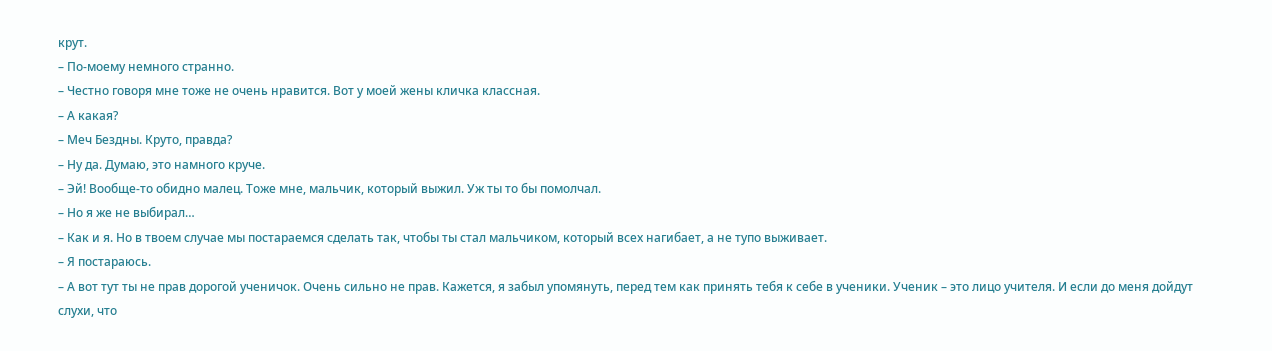крут.
– По-моему немного странно.
– Честно говоря мне тоже не очень нравится. Вот у моей жены кличка классная.
– А какая?
– Меч Бездны. Круто, правда?
– Ну да. Думаю, это намного круче.
– Эй! Вообще-то обидно малец. Тоже мне, мальчик, который выжил. Уж ты то бы помолчал.
– Но я же не выбирал…
– Как и я. Но в твоем случае мы постараемся сделать так, чтобы ты стал мальчиком, который всех нагибает, а не тупо выживает.
– Я постараюсь.
– А вот тут ты не прав дорогой ученичок. Очень сильно не прав. Кажется, я забыл упомянуть, перед тем как принять тебя к себе в ученики. Ученик – это лицо учителя. И если до меня дойдут слухи, что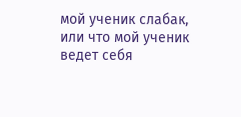мой ученик слабак, или что мой ученик ведет себя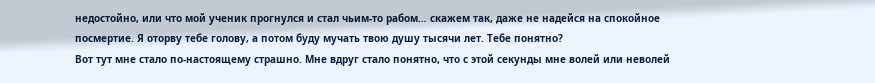недостойно, или что мой ученик прогнулся и стал чьим-то рабом… скажем так, даже не надейся на спокойное посмертие. Я оторву тебе голову, а потом буду мучать твою душу тысячи лет. Тебе понятно?
Вот тут мне стало по-настоящему страшно. Мне вдруг стало понятно, что с этой секунды мне волей или неволей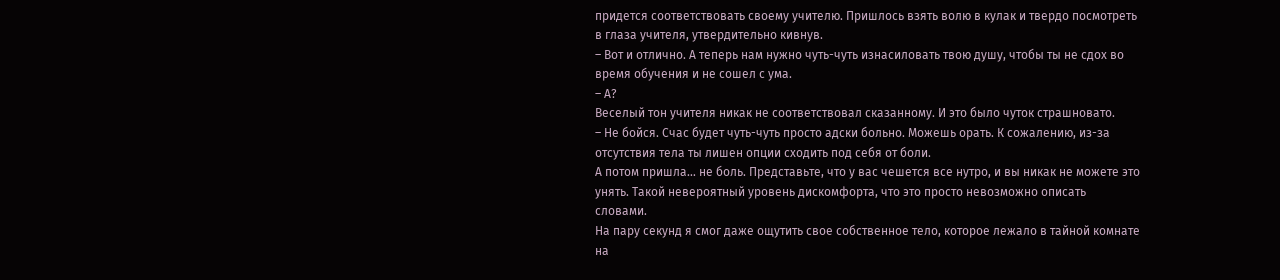придется соответствовать своему учителю. Пришлось взять волю в кулак и твердо посмотреть в глаза учителя, утвердительно кивнув.
– Вот и отлично. А теперь нам нужно чуть-чуть изнасиловать твою душу, чтобы ты не сдох во время обучения и не сошел с ума.
– А?
Веселый тон учителя никак не соответствовал сказанному. И это было чуток страшновато.
– Не бойся. Счас будет чуть-чуть просто адски больно. Можешь орать. К сожалению, из-за отсутствия тела ты лишен опции сходить под себя от боли.
А потом пришла… не боль. Представьте, что у вас чешется все нутро, и вы никак не можете это унять. Такой невероятный уровень дискомфорта, что это просто невозможно описать словами.
На пару секунд я смог даже ощутить свое собственное тело, которое лежало в тайной комнате на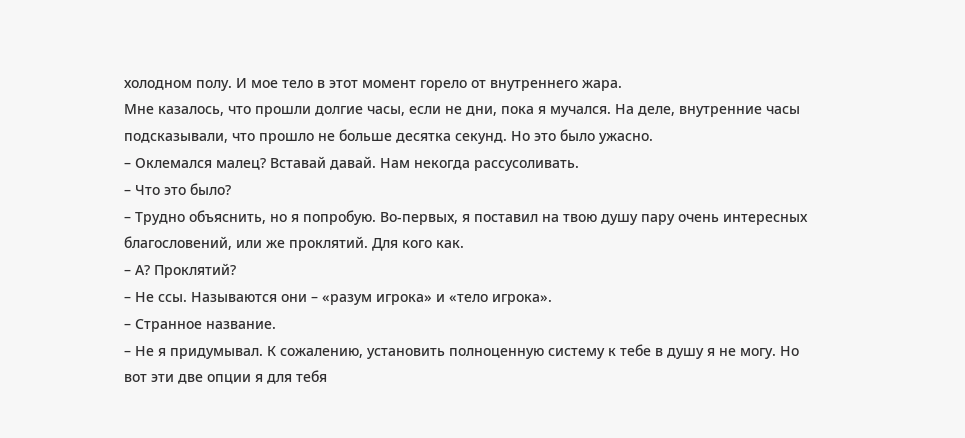холодном полу. И мое тело в этот момент горело от внутреннего жара.
Мне казалось, что прошли долгие часы, если не дни, пока я мучался. На деле, внутренние часы подсказывали, что прошло не больше десятка секунд. Но это было ужасно.
– Оклемался малец? Вставай давай. Нам некогда рассусоливать.
– Что это было?
– Трудно объяснить, но я попробую. Во-первых, я поставил на твою душу пару очень интересных благословений, или же проклятий. Для кого как.
– А? Проклятий?
– Не ссы. Называются они – «разум игрока» и «тело игрока».
– Странное название.
– Не я придумывал. К сожалению, установить полноценную систему к тебе в душу я не могу. Но вот эти две опции я для тебя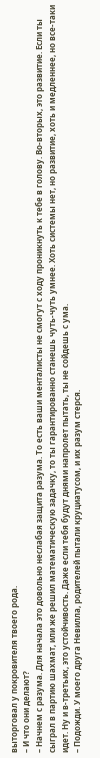выторговал у покровителя твоего рода.
– И что они делают?
– Начнем с разума. Для начала это довольно неслабая защита разума. То есть ваши менталисты не смогут с ходу проникнуть к тебе в голову. Во-вторых, это развитие. Если ты сыграл в партию шахмат, или же решил математическую задачку, то ты гарантированно станешь чуть-чуть умнее. Хоть системы нет, но развитие, хоть и медленнее, но все-таки идет. Ну и в-третьих, это устойчивость. Даже если тебя будут днями напролет пытать, ты не сойдешь с ума.
– Подожди. У моего друга Невилла, родителей пытали круциатусом, и их разум стерся.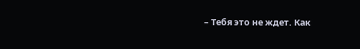– Тебя это не ждет. Как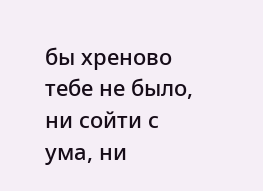бы хреново тебе не было, ни сойти с ума, ни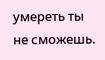умереть ты не сможешь.